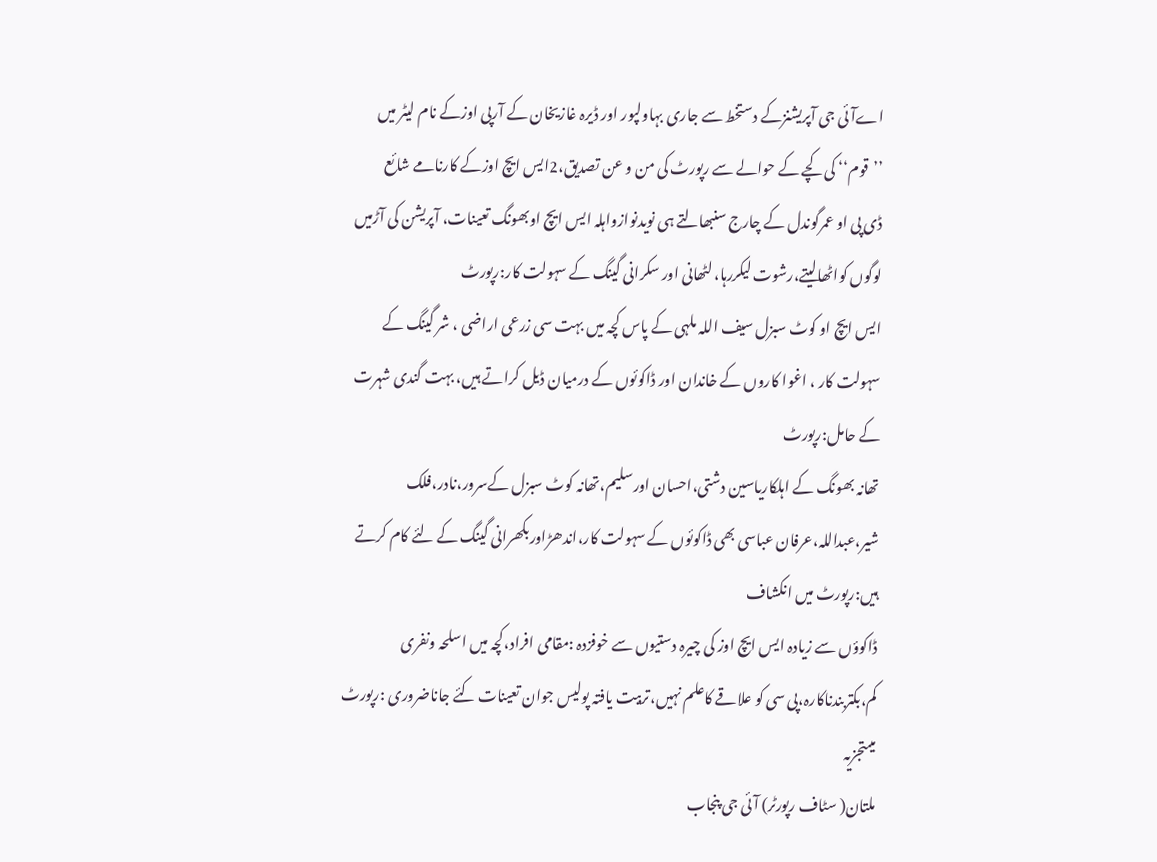اےآئی جی آپریشنزکے دستخط سے جاری بہاولپور اور ڈیرہ غازیخان کے آرپی اوزکے نام لیٹر میں ’’قوم‘‘ کی کچے کے حوالے سے رپورٹ کی من و عن تصدیق،2ایس ایچ اوزکے کارنامے شائع
ڈی پی او عمرگوندل کے چارج سنبھالتے ہی نویدنوازواہلہ ایس ایچ اوبھونگ تعینات، آپریشن کی آڑمیں لوگوں کواٹھالیتے،رشوت لیکررہا، لٹھانی اور سکرانی گینگ کے سہولت کار:رپورٹ
ایس ایچ او کوٹ سبزل سیف اللہ ملہی کے پاس کچہ میں بہت سی زرعی اراضی ، شر گینگ کے سہولت کار ، اغوا کاروں کے خاندان اور ڈاکوئوں کے درمیان ڈیل کراتے ہیں، بہت گندی شہرت کے حامل:رپورٹ
تھانہ بھونگ کے اہلکاریاسین دشتی،احسان اورسلیم،تھانہ کوٹ سبزل کےسرور،نادر،فلک شیر،عبداللہ،عرفان عباسی بھی ڈاکوئوں کے سہولت کار،اندھڑاوربکھرانی گینگ کے لئے کام کرتے ہیں:رپورٹ میں انکشاف
ڈاکوؤں سے زیادہ ایس ایچ اوز کی چیرہ دستیوں سے خوفزدہ :مقامی افراد،کچہ میں اسلحہ ونفری کم،بکتربندناکارہ،پی سی کو علاقے کاعلم نہیں،تربیت یافتہ پولیس جوان تعینات کئے جاناضروری :رپورٹ میںتجزیہ
ملتان( سٹاف رپورٹر) آئی جی پنجاب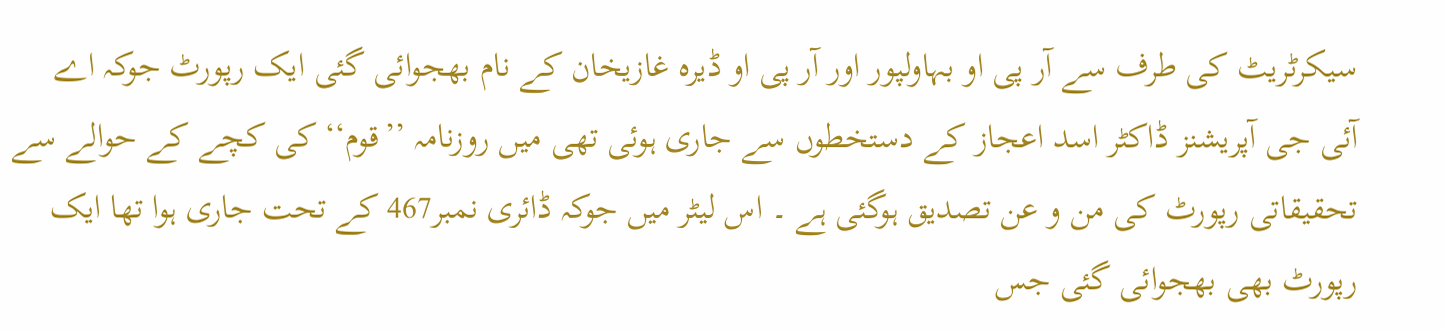سیکرٹریٹ کی طرف سے آر پی او بہاولپور اور آر پی او ڈیرہ غازیخان کے نام بھجوائی گئی ایک رپورٹ جوکہ اے آئی جی آپریشنز ڈاکٹر اسد اعجاز کے دستخطوں سے جاری ہوئی تھی میں روزنامہ ’’قوم‘‘ کی کچے کے حوالے سے تحقیقاتی رپورٹ کی من و عن تصدیق ہوگئی ہے ۔ اس لیٹر میں جوکہ ڈائری نمبر467 کے تحت جاری ہوا تھا ایک رپورٹ بھی بھجوائی گئی جس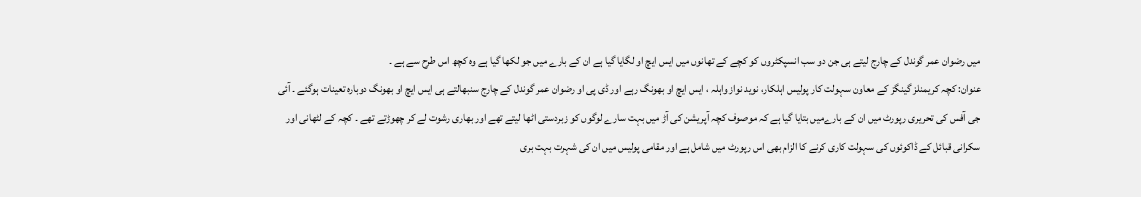میں رضوان عمر گوندل کے چارج لیتے ہی جن دو سب انسپکٹروں کو کچے کے تھانوں میں ایس ایچ او لگایا گیا ہے ان کے بارے میں جو لکھا گیا ہے وہ کچھ اس طرح سے ہے ۔
عنوان: کچہ کریمنلز گینگز کے معاون سہولت کار پولیس اہلکار، نوید نواز واہلہ ، ایس ایچ او بھونگ رہے اور ڈی پی او رضوان عمر گوندل کے چارج سنبھالتے ہی ایس ایچ او بھونگ دوبارہ تعینات ہوگئے ۔ آئی جی آفس کی تحریری رپورٹ میں ان کے بارےمیں بتایا گیا ہے کہ موصوف کچہ آپریشن کی آڑ میں بہت سارے لوگوں کو زبردستی اٹھا لیتے تھے اور بھاری رشوت لے کر چھوڑتے تھے ۔ کچہ کے لٹھانی اور سکرانی قبائل کے ڈاکوئوں کی سہولت کاری کرنے کا الزام بھی اس رپورٹ میں شامل ہے اور مقامی پولیس میں ان کی شہرت بہت بری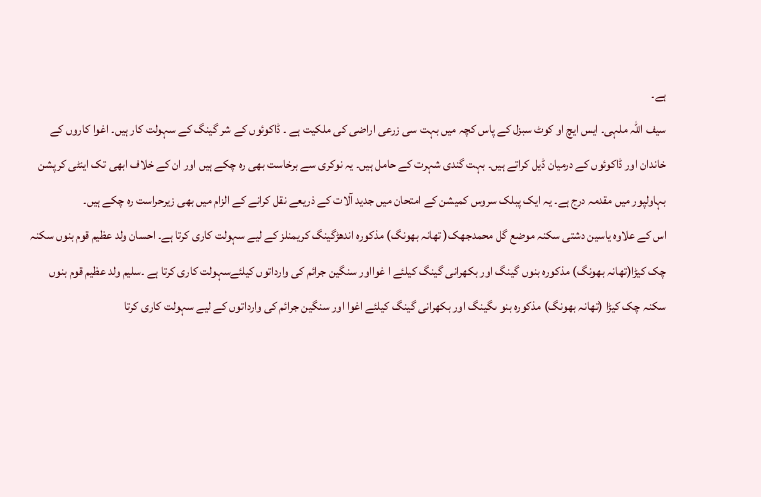ہے۔
سیف اللہ ملہی۔ ایس ایچ او کوٹ سبزل کے پاس کچہ میں بہت سی زرعی اراضی کی ملکیت ہے ۔ ڈاکوئوں کے شر گینگ کے سہولت کار ہیں۔ اغوا کاروں کے خاندان اور ڈاکوئوں کے درمیان ڈیل کراتے ہیں۔ بہت گندی شہرت کے حامل ہیں۔ یہ نوکری سے برخاست بھی رہ چکے ہیں اور ان کے خلاف ابھی تک اینٹی کرپشن بہاولپور میں مقدمہ درج ہے۔ یہ ایک پبلک سروس کمیشن کے امتحان میں جدید آلات کے ذریعے نقل کرانے کے الزام میں بھی زیرحراست رہ چکے ہیں۔
اس کے علاوہ یاسین دشتی سکنہ موضع گل محمدجھک( تھانہ بھونگ) مذکورہ اندھڑگینگ کریمنلز کے لیے سہولت کاری کرتا ہے۔ احسان ولد عظیم قوم بنوں سکنہ چک کیڑا(تھانہ بھونگ) مذکورہ بنوں گینگ اور بکھرانی گینگ کیلئے ا غوااور سنگین جرائم کی وارداتوں کیلئےسہولت کاری کرتا ہے ۔سلیم ولد عظیم قوم بنوں سکنہ چک کیڑا (تھانہ بھونگ) مذکورہ بنو ںگینگ اور بکھرانی گینگ کیلئے اغوا اور سنگین جرائم کی وارداتوں کے لیے سہولت کاری کرتا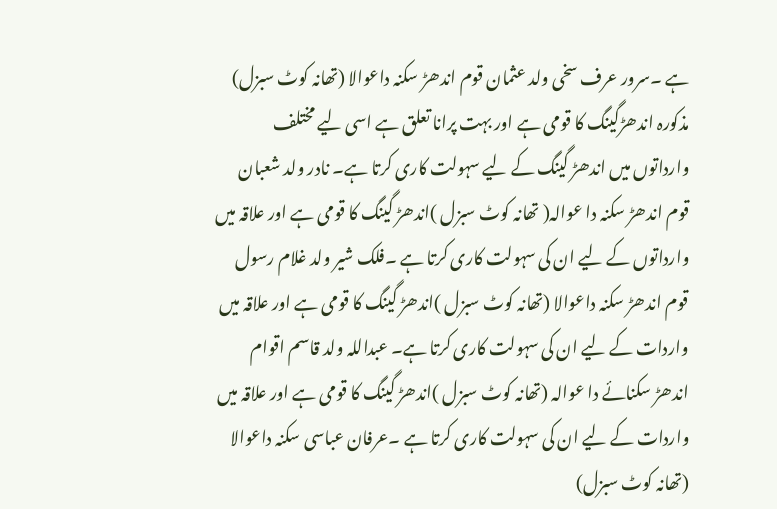ہے ۔سرور عرف سخی ولد عثمان قوم اندھڑ سکنہ داعوالا (تھانہ کوٹ سبزل) مذکورہ اندھڑگینگ کا قومی ہے اور بہت پرانا تعلق ہے اسی لیے مختلف وارداتوں میں اندھڑ گینگ کے لیے سہولت کاری کرتا ہے۔ نادر ولد شعبان قوم اندھڑ سکنہ دا عوالہ( تھانہ کوٹ سبزل )اندھڑ گینگ کا قومی ہے اور علاقہ میں وارداتوں کے لیے ان کی سہولت کاری کرتا ہے ۔فلک شیر ولد غلام رسول قوم اندھڑ سکنہ داعوالا (تھانہ کوٹ سبزل )اندھڑ گینگ کا قومی ہے اور علاقہ میں واردات کے لیے ان کی سہولت کاری کرتا ہے۔ عبداللہ ولد قاسم اقوام اندھڑ سکنائے دا عوالہ (تھانہ کوٹ سبزل )اندھڑ گینگ کا قومی ہے اور علاقہ میں واردات کے لیے ان کی سہولت کاری کرتا ہے ۔عرفان عباسی سکنہ داعوالا (تھانہ کوٹ سبزل)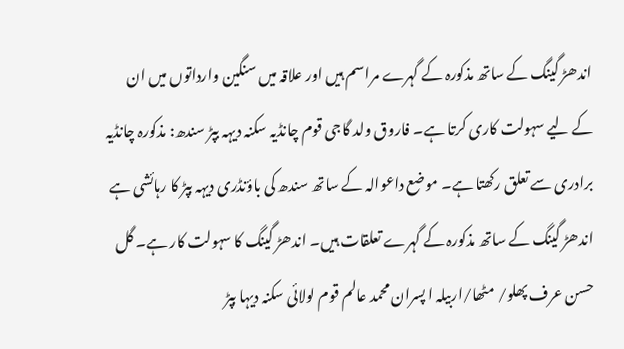اندھڑ گینگ کے ساتھ مذکورہ کے گہرے مراسم ہیں اور علاقہ میں سنگین وارداتوں میں ان کے لیے سہولت کاری کرتا ہے۔ فاروق ولد گاجی قوم چانڈیہ سکنہ دیہہ بپڑ سندھ: مذکورہ چانڈیہ برادری سے تعلق رکھتا ہے۔ موضع داعوالہ کے ساتھ سندھ کی باؤنڈری دیہہ بپڑ کا رہائشی ہے اندھڑ گینگ کے ساتھ مذکورہ کے گہرے تعلقات ہیں۔ اندھڑ گینگ کا سہولت کار ہے۔ گل حسن عرف پھلو/ مٹھا/اربیلہ ا پسران محمد عالم قوم لولائی سکنہ دیہا بپڑ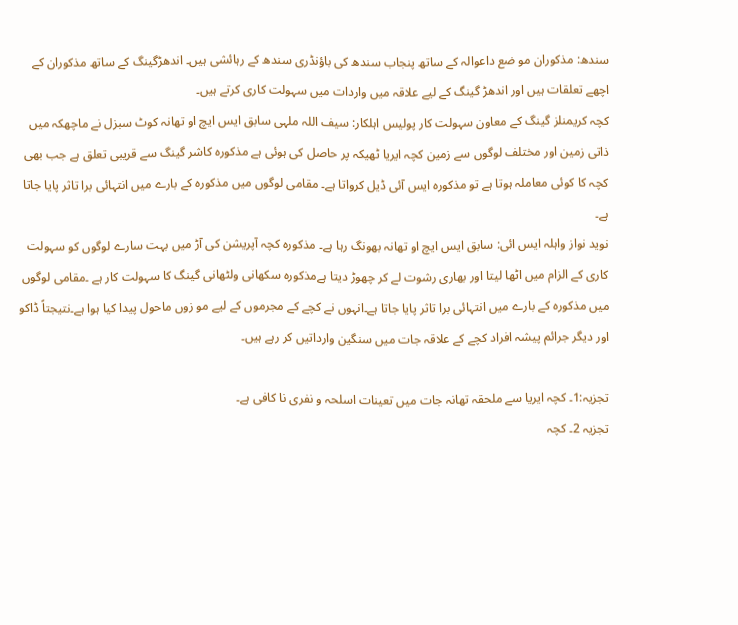سندھ: مذکوران مو ضع داعوالہ کے ساتھ پنجاب سندھ کی باؤنڈری سندھ کے رہائشی ہیں۔ اندھڑگینگ کے ساتھ مذکوران کے اچھے تعلقات ہیں اور اندھڑ گینگ کے لیے علاقہ میں واردات میں سہولت کاری کرتے ہیں۔
کچہ کریمنلز گینگ کے معاون سہولت کار پولیس اہلکار: سیف اللہ ملہی سابق ایس ایچ او تھانہ کوٹ سبزل نے ماچھکہ میں ذاتی زمین اور مختلف لوگوں سے زمین کچہ ایریا ٹھیکہ پر حاصل کی ہوئی ہے مذکورہ کاشر گینگ سے قریبی تعلق ہے جب بھی کچہ کا کوئی معاملہ ہوتا ہے تو مذکورہ ایس آئی ڈیل کرواتا ہے۔ مقامی لوگوں میں مذکورہ کے بارے میں انتہائی برا تاثر پایا جاتا ہے۔
نوید نواز واہلہ ایس ائی: سابق ایس ایچ او تھانہ بھونگ رہا ہے۔ مذکورہ کچہ آپریشن کی آڑ میں بہت سارے لوگوں کو سہولت کاری کے الزام میں اٹھا لیتا اور بھاری رشوت لے کر چھوڑ دیتا ہےمذکورہ سکھانی ولٹھانی گینگ کا سہولت کار ہے ۔مقامی لوگوں میں مذکورہ کے بارے میں انتہائی برا تاثر پایا جاتا ہے۔انہوں نے کچے کے مجرموں کے لیے مو زوں ماحول پیدا کیا ہوا ہے۔نتیجتاً ڈاکو اور دیگر جرائم پیشہ افراد کچے کے علاقہ جات میں سنگین وارداتیں کر رہے ہیں۔

تجزیہ:1۔ کچہ ایریا سے ملحقہ تھانہ جات میں تعینات اسلحہ و نفری نا کافی ہے۔
تجزیہ 2۔ کچہ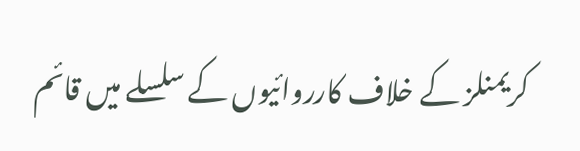کریمنلز کے خلاف کارروائیوں کے سلسلے میں قائم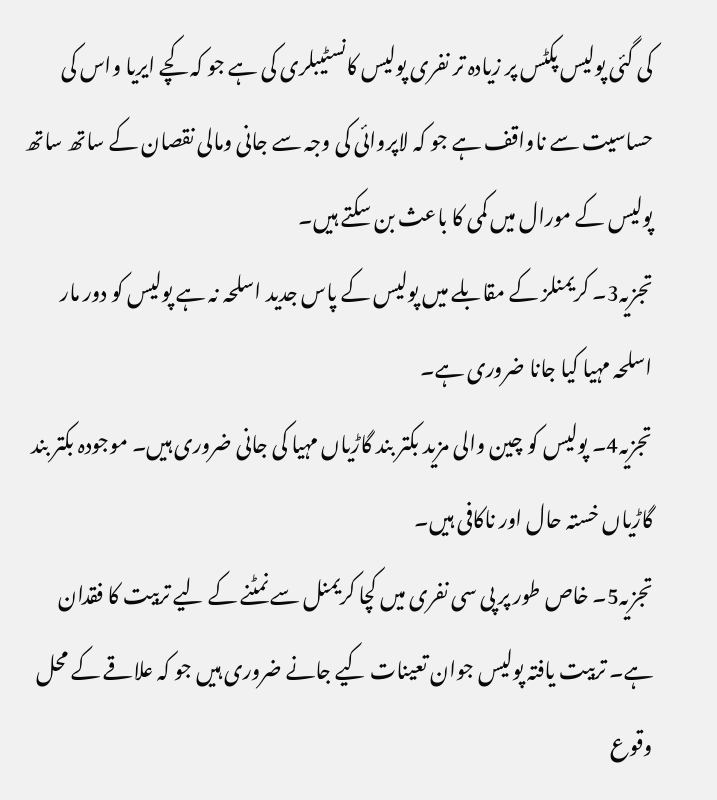کی گئی پولیس پکٹس پر زیادہ تر نفری پولیس کانسٹیبلری کی ہے جو کہ کچے ایریا واس کی حساسیت سے ناواقف ہے جو کہ لاپروائی کی وجہ سے جانی ومالی نقصان کے ساتھ ساتھ پولیس کے مورال میں کمی کا باعث بن سکتے ہیں۔
تجزیہ3۔ کریمنلز کے مقابلے میں پولیس کے پاس جدید اسلحہ نہ ہے پولیس کو دور مار اسلحہ مہیا کیا جانا ضروری ہے۔
تجزیہ4۔ پولیس کو چین والی مزید بکتر بند گاڑیاں مہیا کی جانی ضروری ہیں۔ موجودہ بکتر بند گاڑیاں خستہ حال اور ناکافی ہیں۔
تجزیہ5۔ خاص طور پر پی سی نفری میں کچا کریمنل سے نمٹنے کے لیے تربیت کا فقدان ہے۔ تربیت یافتہ پولیس جوان تعینات کیے جانے ضروری ہیں جو کہ علاقے کے محل وقوع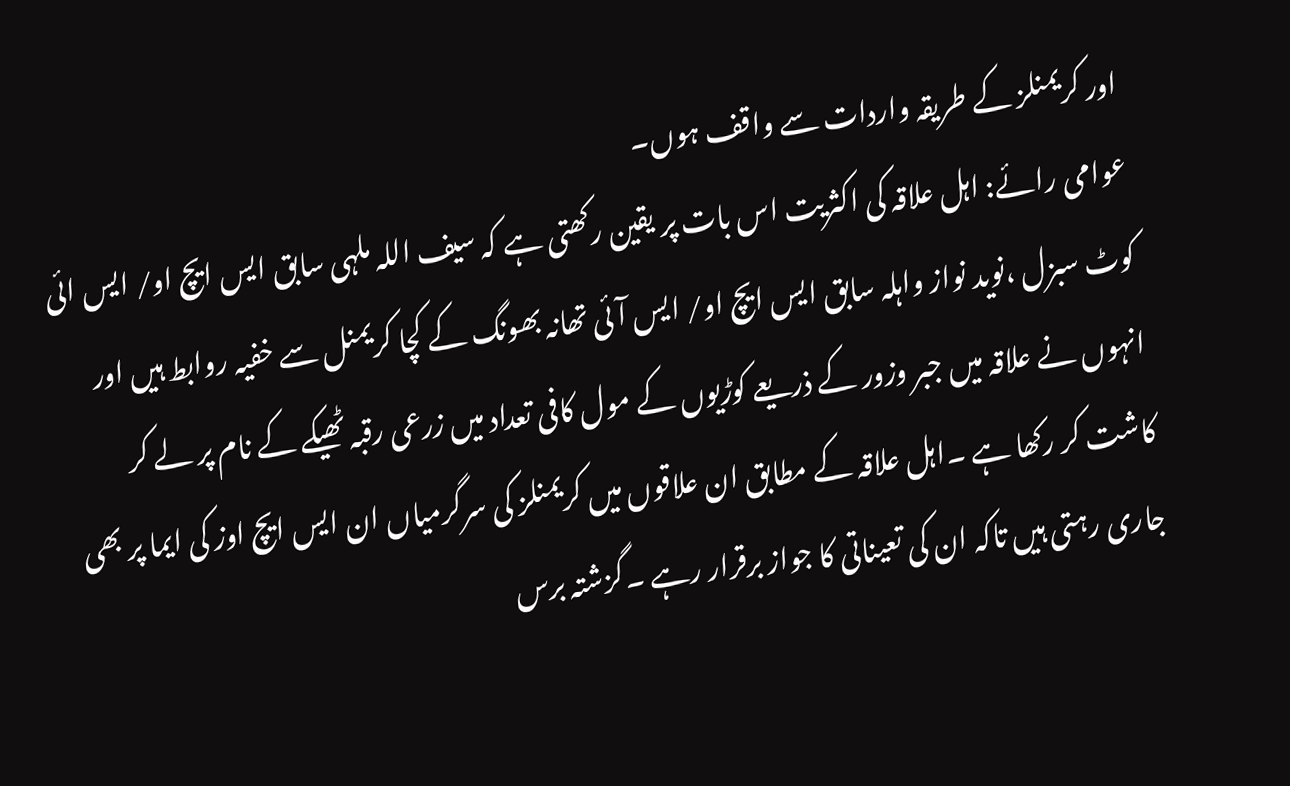اور کریمنلز کے طریقہ واردات سے واقف ہوں۔
عوامی رائے: اہل علاقہ کی اکثریت اس بات پر یقین رکھتی ہے کہ سیف اللہ ملہی سابق ایس ایچ او/ ایس ائی کوٹ سبزل ،نوید نواز واہلہ سابق ایس ایچ او/ ایس آئی تھانہ بھونگ کے کچا کریمنل سے خفیہ روابط ہیں اور انہوں نے علاقہ میں جبر وزور کے ذریعے کوڑیوں کے مول کافی تعداد میں زرعی رقبہ ٹھیکے کے نام پر لے کر کاشت کر رکھا ہے ۔اہل علاقہ کے مطابق ان علاقوں میں کریمنلز کی سرگرمیاں ان ایس ایچ اوز کی ایما پر بھی جاری رہتی ہیں تاکہ ان کی تعیناتی کا جواز برقرار رہے ۔گزشتہ برس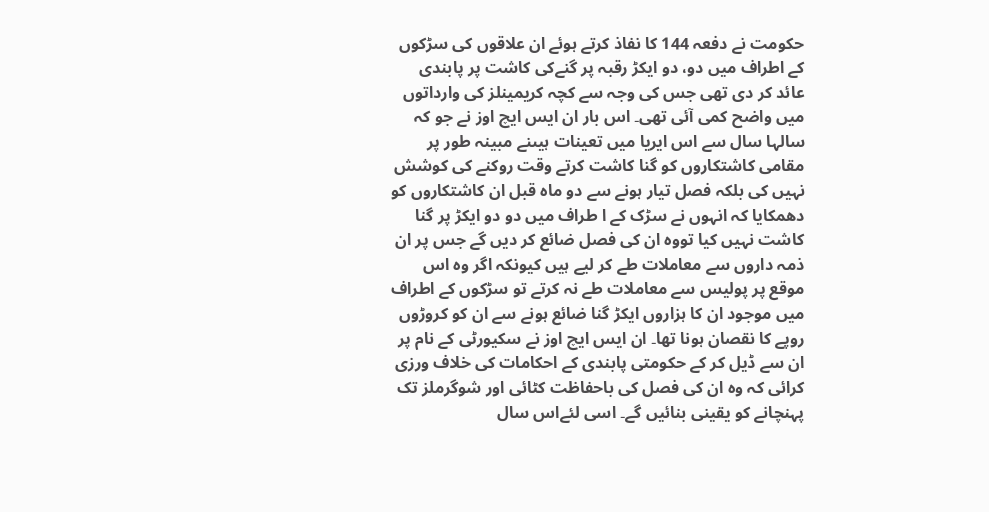حکومت نے دفعہ 144 کا نفاذ کرتے ہوئے ان علاقوں کی سڑکوں کے اطراف میں دو، دو ایکڑ رقبہ پر گنےکی کاشت پر پابندی عائد کر دی تھی جس کی وجہ سے کچہ کریمینلز کی وارداتوں میں واضح کمی آئی تھی۔ اس بار ان ایس ایچ اوز نے جو کہ سالہا سال سے اس ایریا میں تعینات ہیںنے مبینہ طور پر مقامی کاشتکاروں کو گنا کاشت کرتے وقت روکنے کی کوشش نہیں کی بلکہ فصل تیار ہونے سے دو ماہ قبل ان کاشتکاروں کو دھمکایا کہ انہوں نے سڑک کے ا طراف میں دو دو ایکڑ پر گنا کاشت نہیں کیا تووہ ان کی فصل ضائع کر دیں گے جس پر ان ذمہ داروں سے معاملات طے کر لیے ہیں کیونکہ اگر وہ اس موقع پر پولیس سے معاملات طے نہ کرتے تو سڑکوں کے اطراف میں موجود ان کا ہزاروں ایکڑ گنا ضائع ہونے سے ان کو کروڑوں روپے کا نقصان ہونا تھا۔ ان ایس ایچ اوز نے سکیورٹی کے نام پر ان سے ڈیل کر کے حکومتی پابندی کے احکامات کی خلاف ورزی کرائی کہ وہ ان کی فصل کی باحفاظت کٹائی اور شوگرملز تک پہنچانے کو یقینی بنائیں گے۔ اسی لئےاس سال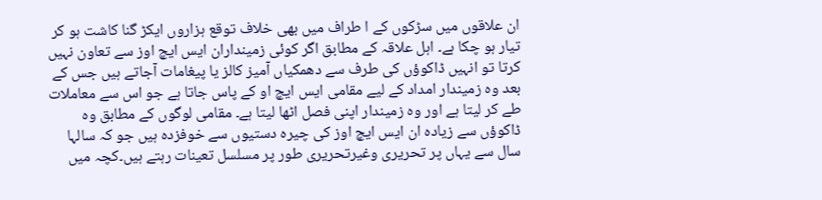ان علاقوں میں سڑکوں کے ا طراف میں بھی خلاف توقع ہزاروں ایکڑ گنا کاشت ہو کر تیار ہو چکا ہے۔ اہل علاقہ کے مطابق اگر کوئی زمینداران ایس ایچ اوز سے تعاون نہیں کرتا تو انہیں ڈاکوؤں کی طرف سے دھمکیاں آمیز کالز یا پیغامات آجاتے ہیں جس کے بعد وہ زمیندار امداد کے لیے مقامی ایس ایچ او کے پاس جاتا ہے جو اس سے معاملات طے کر لیتا ہے اور وہ زمیندار اپنی فصل اٹھا لیتا ہے۔ مقامی لوگوں کے مطابق وہ ڈاکوؤں سے زیادہ ان ایس ایچ اوز کی چیرہ دستیوں سے خوفزدہ ہیں جو کہ سالہا سال سے یہاں پر تحریری وغیرتحریری طور پر مسلسل تعینات رہتے ہیں۔کچہ میں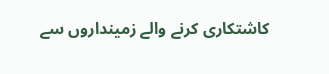کاشتکاری کرنے والے زمینداروں سے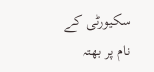سکیورٹی کے نام پر بھتہ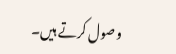وصول کرتے ہیں۔